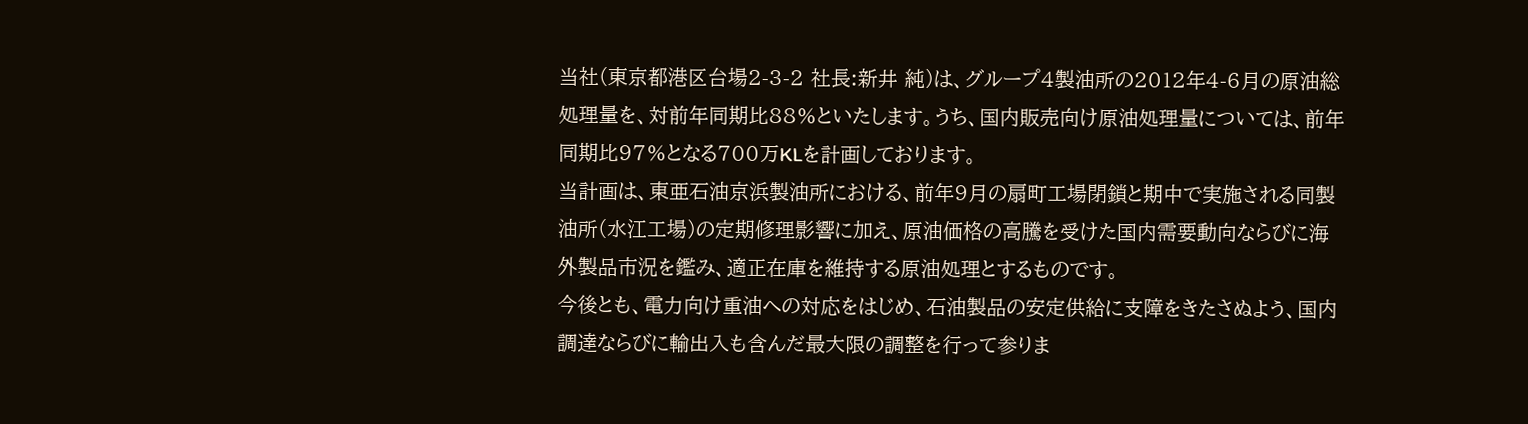当社(東京都港区台場2-3-2 社長:新井 純)は、グループ4製油所の2012年4-6月の原油総処理量を、対前年同期比88%といたします。うち、国内販売向け原油処理量については、前年同期比97%となる700万KLを計画しております。
当計画は、東亜石油京浜製油所における、前年9月の扇町工場閉鎖と期中で実施される同製油所(水江工場)の定期修理影響に加え、原油価格の高騰を受けた国内需要動向ならびに海外製品市況を鑑み、適正在庫を維持する原油処理とするものです。
今後とも、電力向け重油への対応をはじめ、石油製品の安定供給に支障をきたさぬよう、国内調達ならびに輸出入も含んだ最大限の調整を行って参りま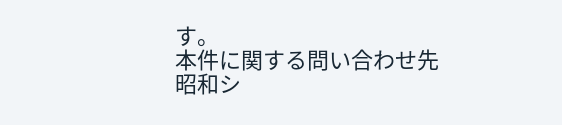す。
本件に関する問い合わせ先
昭和シ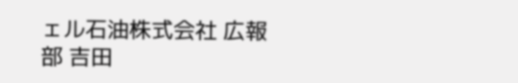ェル石油株式会社 広報部 吉田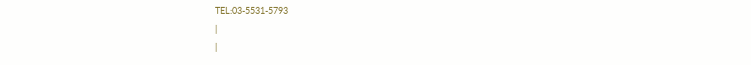TEL:03-5531-5793
|
|